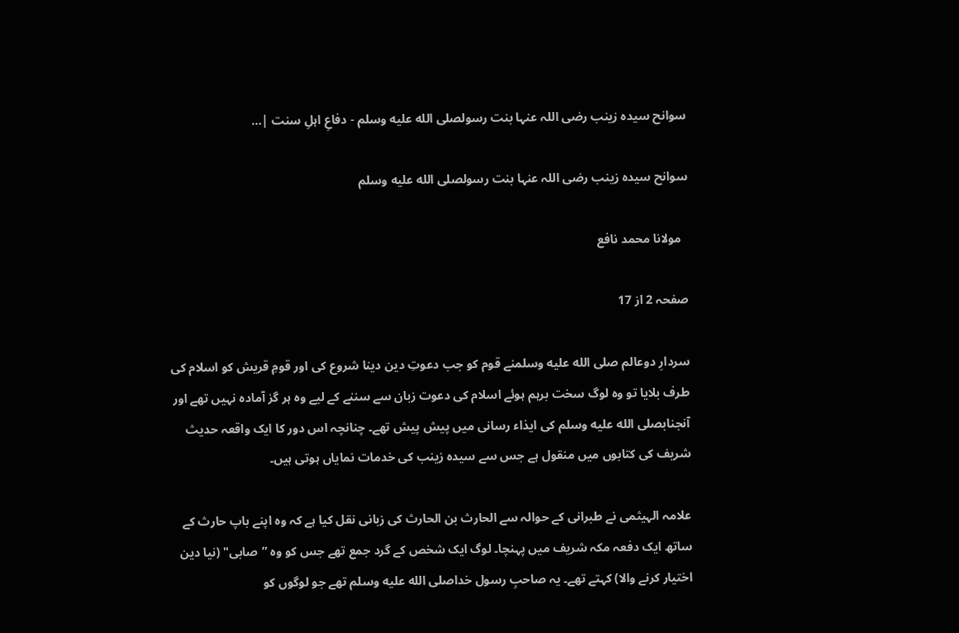سوانح سیده زینب رضی اللہ عنہا بنت رسولصلى الله عليه وسلم - دفاعِ اہلِ سنت |…

سوانح سیده زینب رضی اللہ عنہا بنت رسولصلى الله عليه وسلم

  مولانا محمد نافع

صفحہ 2 از 17

سردارِ دوعالم صلى الله عليه وسلمنے قوم کو جب دعوتِ دین دینا شروع کی اور قومِ قریش کو اسلام کی طرف بلایا تو وہ لوگ سخت برہم ہوئے اسلام کی دعوت زبان سے سننے کے لیے وہ ہر گز آمادہ نہیں تھے اور آنجنابصلى الله عليه وسلم کی ایذاء رسانی میں پیش پیش تھے۔ چنانچہ اس دور کا ایک واقعہ حدیث شریف کی کتابوں میں منقول ہے جس سے سیدہ زینب کی خدمات نمایاں ہوتی ہیں۔

علامہ الہیثمی نے طبرانی کے حوالہ سے الحارث بن الحارث کی زبانی نقل کیا ہے کہ وہ اپنے باپ حارث کے ساتھ ایک دفعہ مکہ شریف میں پہنچا۔ لوگ ایک شخص کے گرد جمع تھے جس کو وہ ”صابی" (نیا دین اختیار کرنے والا) کہتے تھے۔ یہ صاحبِ رسول خداصلى الله عليه وسلم تھے جو لوگوں کو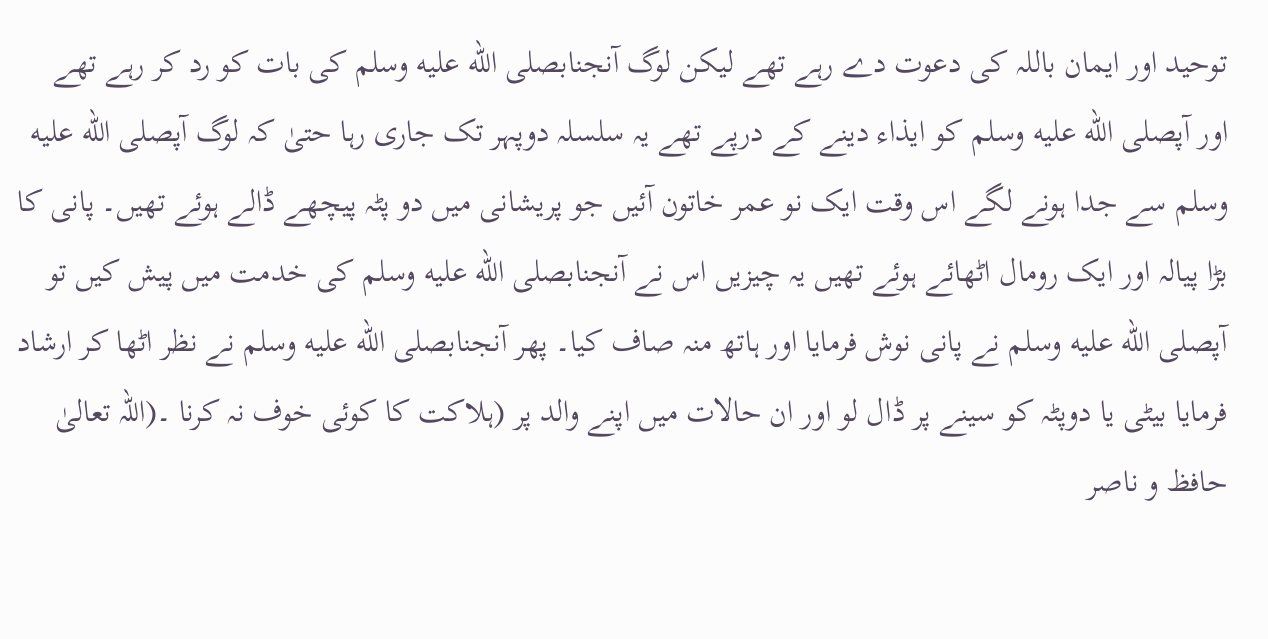توحید اور ایمان باللہ کی دعوت دے رہے تھے لیکن لوگ آنجنابصلى الله عليه وسلم کی بات کو رد کر رہے تھے اور آپصلى الله عليه وسلم کو ایذاء دینے کے درپے تھے یہ سلسلہ دوپہر تک جاری رہا حتیٰ کہ لوگ آپصلى الله عليه وسلم سے جدا ہونے لگے اس وقت ایک نو عمر خاتون آئیں جو پریشانی میں دو پٹہ پیچھے ڈالے ہوئے تھیں۔ پانی کا بڑا پیالہ اور ایک رومال اٹھائے ہوئے تھیں یہ چیزیں اس نے آنجنابصلى الله عليه وسلم کی خدمت میں پیش کیں تو آپصلى الله عليه وسلم نے پانی نوش فرمایا اور ہاتھ منہ صاف کیا۔ پھر آنجنابصلى الله عليه وسلم نے نظر اٹھا کر ارشاد فرمایا بیٹی یا دوپٹہ کو سینے پر ڈال لو اور ان حالات میں اپنے والد پر (ہلاکت کا کوئی خوف نہ کرنا ۔(اللہ تعالیٰ حافظ و ناصر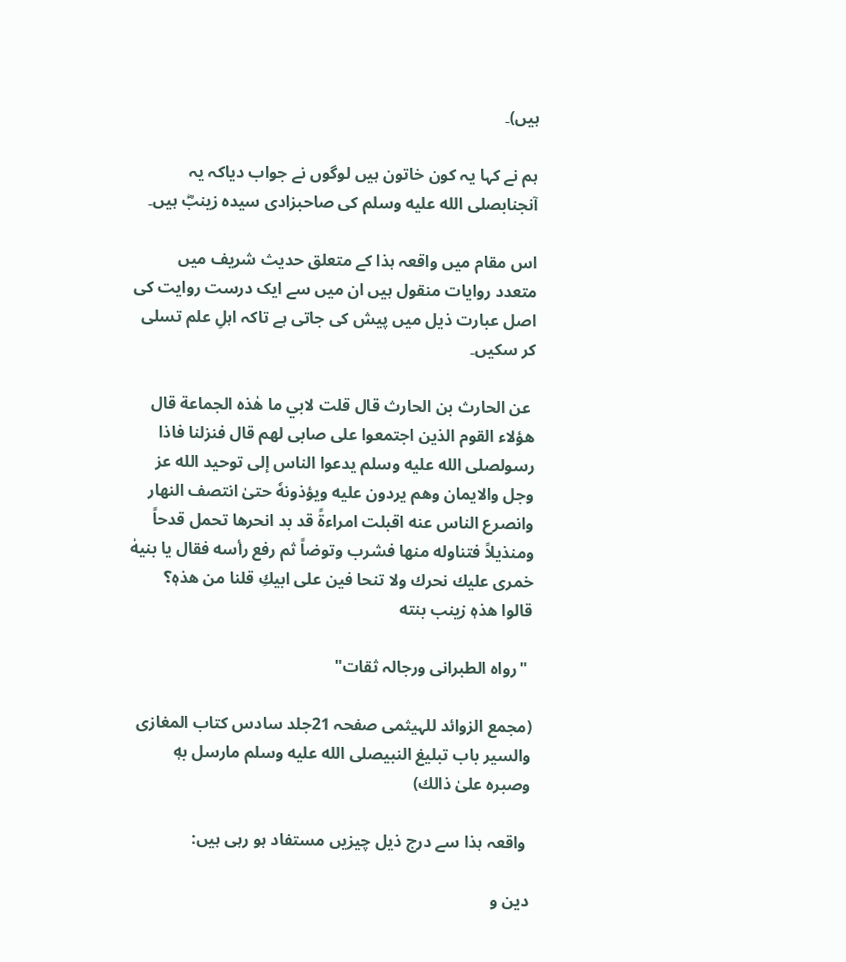ہیں)۔

ہم نے کہا یہ کون خاتون ہیں لوگوں نے جواب دیاکہ یہ آنجنابصلى الله عليه وسلم کی صاحبزادی سیدہ زینبؓ ہیں۔

اس مقام میں واقعہ ہذا کے متعلق حدیث شریف میں متعدد روایات منقول ہیں ان میں سے ایک درست روایت کی اصل عبارت ذیل میں پیش کی جاتی ہے تاکہ اہلِ علم تسلی کر سکیں۔

 عن الحارث بن الحارث قال قلت لابي ما هٰذه الجماعة قال هؤلاء القوم الذين اجتمعوا على صابی لهم قال فنزلنا فاذا رسولصلى الله عليه وسلم يدعوا الناس إلى توحيد الله عز وجل والايمان وهم يردون عليه ويؤذونهٗ حتىٰ انتصف النهار وانصرع الناس عنه اقبلت امراءةً قد بد انحرها تحمل قدحاً ومنذيلاً فتناوله منها فشرب وتوضاً ثم رفع رأسه فقال يا بنيهٰ خمرى عليك نحرك ولا تنحا فين على ابيكِ قلنا من هذهٖ؟ قالوا هذهٖ زينب بنته

 "رواه الطبرانی ورجالہ ثقات"

(مجمع الزوائد للہیثمی صفحہ 21جلد سادس كتاب المغازی والسير باب تبلیغ النبیصلى الله عليه وسلم مارسل بهٖ وصبره علیٰ ذالك)

 واقعہ ہذا سے درج ذیل چیزیں مستفاد ہو رہی ہیں:

دین و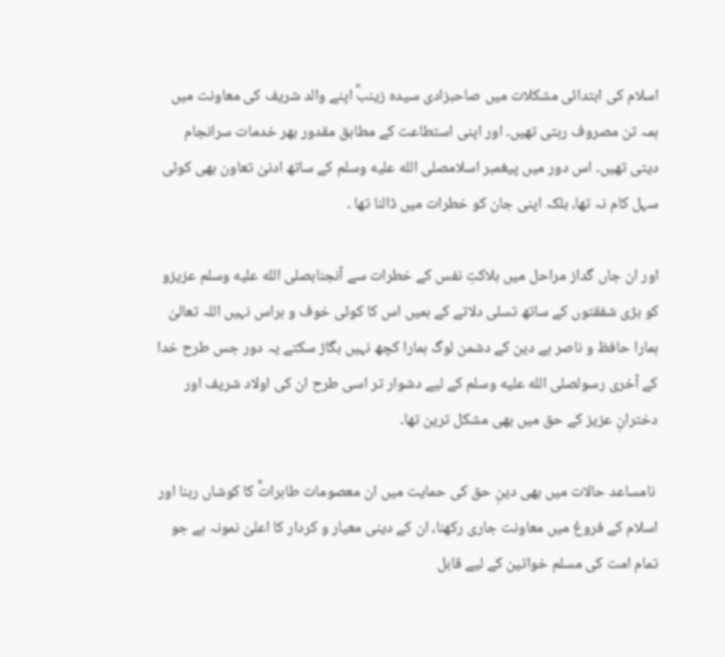اسلام کی ابتدائی مشکلات میں صاحبزادی سیدہ زینبؓ اپنے والد شریف کی معاونت میں ہمہ تن مصروف رہتی تھیں۔ اور اپنی استطاعت کے مطابق مقدور بھر خدمات سرانجام دیتی تھیں۔ اس دور میں پیغمبر اسلامصلى الله عليه وسلم کے ساتھ ادنیٰ تعاون بھی کوئی سہل کام نہ تھا، بلکہ اپنی جان کو خطرات میں ڈالنا تھا ۔

اور ان جاں گداز مراحل میں ہلاکتِ نفس کے خطرات سے آنجنابصلى الله عليه وسلم عزیزو کو بڑی شفقتوں کے ساتھ تسلی دلاتے کے ہمیں اس کا کوئی خوف و ہراس نہیں اللہ تعالیٰ ہمارا حافظ و ناصر ہے دین کے دشمن لوگ ہمارا کچھ نہیں بگاڑ سکتے یہ دور جس طرح خدا کے آخری رسولصلى الله عليه وسلم کے لیے دشوار تر اسی طرح ان کی اولاد شریف اور دخترانِ عزیز کے حق میں بھی مشکل ترین تھا۔

 نامساعد حالات میں بھی دینِ حق کی حمایت میں ان معصومات طاہراتؓ کا کوشاں رہنا اور اسلام کے فروغ میں معاونت جاری رکھنا، ان کے دینی معیار و کردار کا اعلیٰ نمونہ ہے جو تمام امت کی مسلم خواتین کے لیے قابل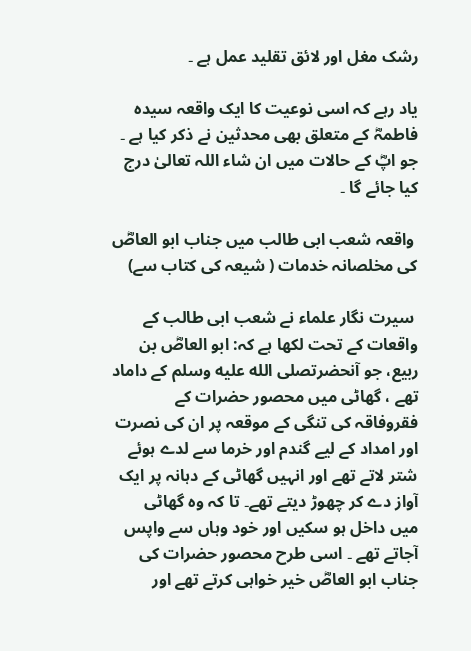رشک مغل اور لائق تقلید عمل ہے ۔

یاد رہے کہ اسی نوعیت کا ایک واقعہ سیدہ فاطمہؓ کے متعلق بھی محدثین نے ذکر کیا ہے ۔ جو اپؓ کے حالات میں ان شاء اللہ تعالیٰ درج کیا جائے گا ۔

 واقعہ شعب ابی طالب میں جناب ابو العاصؓ کی مخلصانہ خدمات ( شیعہ کی کتاب سے)

 سیرت نگار علماء نے شعب ابی طالب کے واقعات کے تحت لکھا ہے کہ: ابو العاصؓ بن ربیع، جو آنحضرتصلى الله عليه وسلم کے داماد تھے ، گھاٹی میں محصور حضرات کے فقروفاقہ کی تنگی کے موقعہ پر ان کی نصرت اور امداد کے لیے گندم اور خرما سے لدے ہوئے شتر لاتے تھے اور انہیں گھاٹی کے دہانہ پر ایک آواز دے کر چھوڑ دیتے تھے۔ تا کہ وہ گھاٹی میں داخل ہو سکیں اور خود وہاں سے واپس آجاتے تھے ۔ اسی طرح محصور حضرات کی جناب ابو العاصؓ خیر خواہی کرتے تھے اور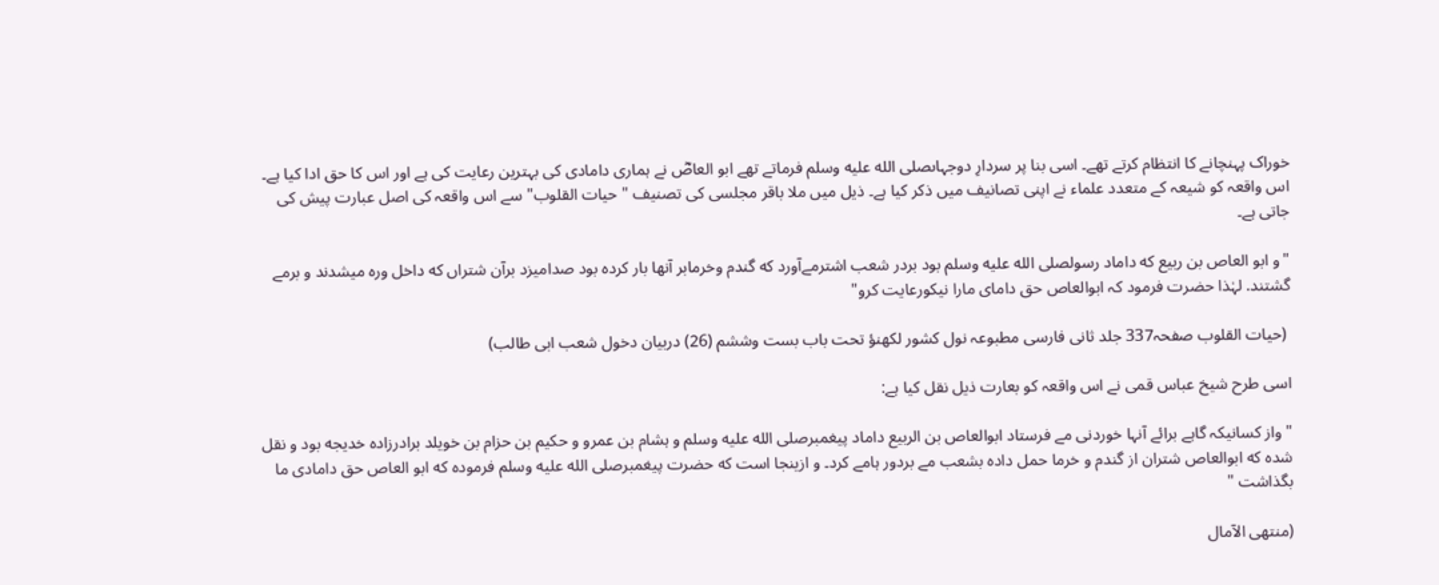خوراک پہنچانے کا انتظام کرتے تھے۔ اسی بنا پر سردارِ دوجہاںصلى الله عليه وسلم فرماتے تھے ابو العاصؓ نے ہماری دامادی کی بہترین رعایت کی ہے اور اس کا حق ادا کیا ہے۔ اس واقعہ کو شیعہ کے متعدد علماء نے اپنی تصانیف میں ذکر کیا ہے۔ ذیل میں ملا باقر مجلسی کی تصنیف "حیات القلوب" سے اس واقعہ کی اصل عبارت پیش کی جاتی ہے۔

"و ابو العاص بن ربیع که داماد رسولصلى الله عليه وسلم بود بردر شعب اشترمےآورد که گندم وخرمابر آنها بار کرده بود صدامیزد برآن شتراں که داخل وره میشدند و برمے گشتند. لہٰذا حضرت فرمود کہ ابوالعاص حق دامای مارا نیکورعایت کرو"

 (حیات القلوب صفحہ337 جلد ثانی فارسی مطبوعہ نول کشور لکھنؤ تحت باب بست وششم (26) دربیان دخول شعب ابی طالب)

اسی طرح شیخ عباس قمی نے اس واقعہ کو بعارت ذیل نقل کیا ہے:

"واز کسانیکہ گاہے برائے آنہا خوردنی مے فرستاد ابوالعاص بن الربیع داماد پیغمبرصلى الله عليه وسلم و ہشام بن عمرو و حکیم بن حزام بن خویلد برادرزاده خدیجه بود و نقل شده که ابوالعاص شتران از گندم و خرما حمل داده بشعب مے بردور ہامے کرد۔ و ازینجا است که حضرت پیغمبرصلى الله عليه وسلم فرموده که ابو العاص حق دامادی ما بگذاشت "

(منتهی الآمال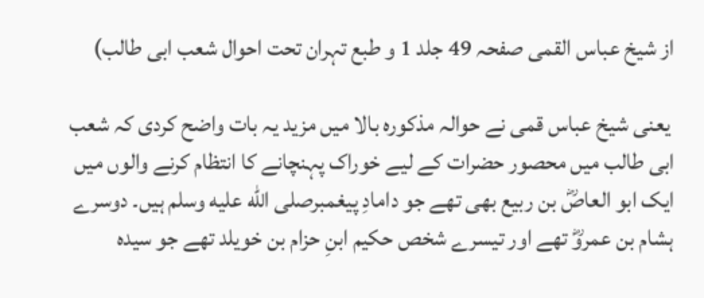از شیخ عباس القمی صفحہ 49 جلد 1 و طبع تہران تحت احوال شعب ابی طالب)

 یعنی شیخ عباس قمی نے حوالہ مذکورہ بالا میں مزید یہ بات واضح کردی کہ شعب ابی طالب میں محصور حضرات کے لیے خوراک پہنچانے کا انتظام کرنے والوں میں ایک ابو العاصؓ بن ربیع بھی تھے جو دامادِ پیغمبرصلى الله عليه وسلم ہیں۔ دوسرے ہشام بن عمروؓ تھے اور تیسرے شخص حکیم ابنِ حزام بن خویلد تھے جو سیدہ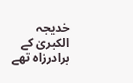خدیجہ الکبریٰ کے برادرزاہ تھے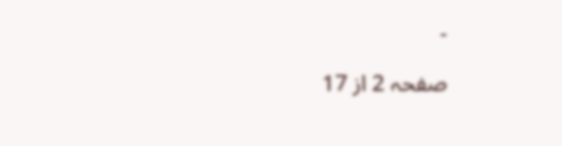-

صفحہ 2 از 17